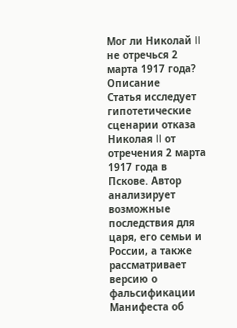Мог ли Николай II не отречься 2 марта 1917 года?
Описание
Статья исследует гипотетические сценарии отказа Николая II от отречения 2 марта 1917 года в Пскове. Автор анализирует возможные последствия для царя, его семьи и России, а также рассматривает версию о фальсификации Манифеста об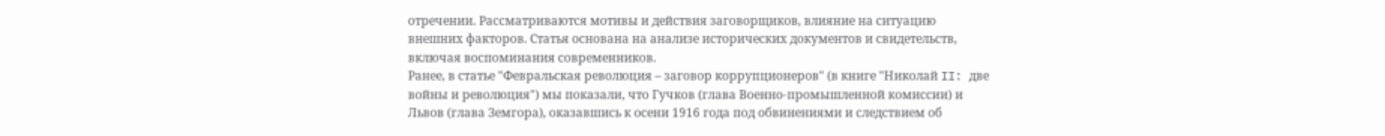отречении. Рассматриваются мотивы и действия заговорщиков, влияние на ситуацию внешних факторов. Статья основана на анализе исторических документов и свидетельств, включая воспоминания современников.
Ранее, в статье "Февральская революция – заговор коррупционеров" (в книге "Николай II: две войны и революция") мы показали, что Гучков (глава Военно-промышленной комиссии) и Львов (глава Земгора), оказавшись к осени 1916 года под обвинениями и следствием об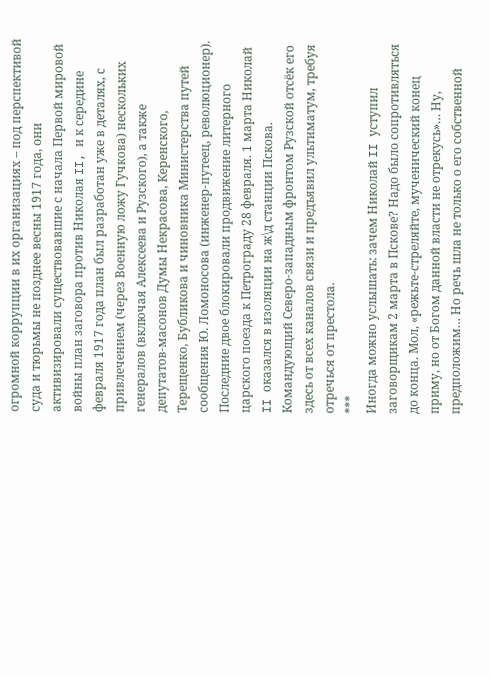огромной коррупции в их организациях – под перспективой суда и тюрьмы не позднее весны 1917 года, они активизировали существовавшие с начала Первой мировой войны план заговора против Николая II, и к середине февраля 1917 года план был разработан уже в деталях, с привлечением (через Военную ложу Гучкова) нескольких генералов (включая Алексеева и Рузского), а также депутатов-масонов Думы Некрасова, Керенского, Терещенко, Бубликова и чиновника Министерства путей сообщения Ю. Ломоносова (инженер-путеец, революционер). Последние двое блокировали продвижение литерного царского поезда к Петрограду 28 февраля. 1 марта Николай II оказался в изоляции на ж\д станции Пскова. Командующий Северо-западным фронтом Рузской отсёк его здесь от всех каналов связи и предъявил ультиматум, требуя отречься от престола.
***
Иногда можно услышать: зачем Николай II уступил заговорщикам 2 марта в Пскове? Надо было сопротивляться до конца. Мол, «режьте-стреляйте, мученический конец приму, но от Богом данной власти не отрекусь»… Ну, предположим… Но речь шла не только о его собственной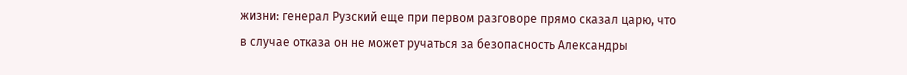жизни: генерал Рузский еще при первом разговоре прямо сказал царю, что в случае отказа он не может ручаться за безопасность Александры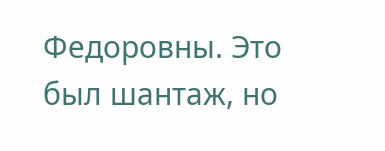Федоровны. Это был шантаж, но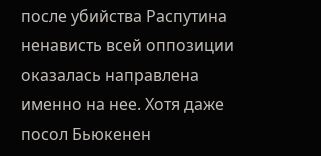после убийства Распутина ненависть всей оппозиции оказалась направлена именно на нее. Хотя даже посол Бьюкенен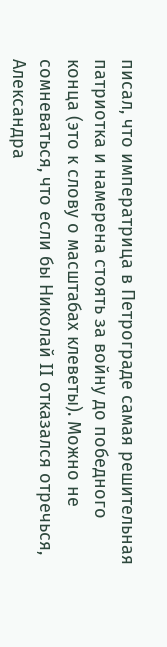писал, что императрица в Петрограде самая решительная патриотка и намерена стоять за войну до победного конца (это к слову о масштабах клеветы). Можно не сомневаться, что если бы Николай II отказался отречься, Александра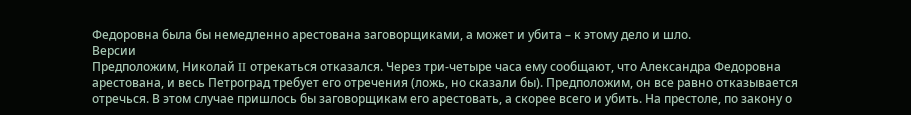Федоровна была бы немедленно арестована заговорщиками, а может и убита – к этому дело и шло.
Версии
Предположим, Николай II отрекаться отказался. Через три-четыре часа ему сообщают, что Александра Федоровна арестована, и весь Петроград требует его отречения (ложь, но сказали бы). Предположим, он все равно отказывается отречься. В этом случае пришлось бы заговорщикам его арестовать, а скорее всего и убить. На престоле, по закону о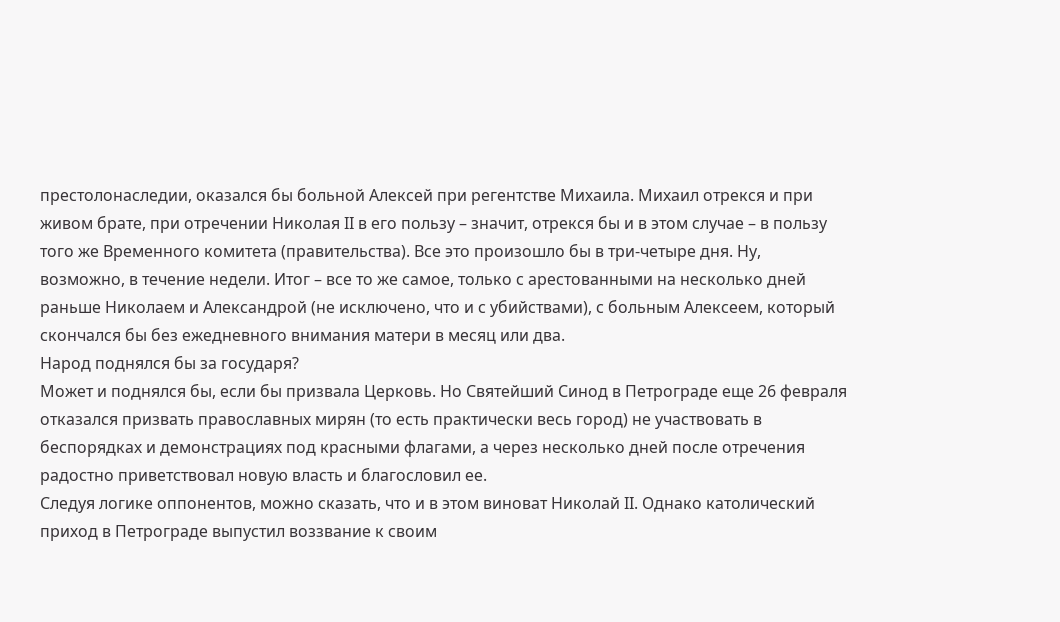престолонаследии, оказался бы больной Алексей при регентстве Михаила. Михаил отрекся и при живом брате, при отречении Николая II в его пользу – значит, отрекся бы и в этом случае – в пользу того же Временного комитета (правительства). Все это произошло бы в три-четыре дня. Ну, возможно, в течение недели. Итог – все то же самое, только с арестованными на несколько дней раньше Николаем и Александрой (не исключено, что и с убийствами), с больным Алексеем, который скончался бы без ежедневного внимания матери в месяц или два.
Народ поднялся бы за государя?
Может и поднялся бы, если бы призвала Церковь. Но Святейший Синод в Петрограде еще 26 февраля отказался призвать православных мирян (то есть практически весь город) не участвовать в беспорядках и демонстрациях под красными флагами, а через несколько дней после отречения радостно приветствовал новую власть и благословил ее.
Следуя логике оппонентов, можно сказать, что и в этом виноват Николай II. Однако католический приход в Петрограде выпустил воззвание к своим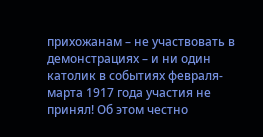прихожанам – не участвовать в демонстрациях – и ни один католик в событиях февраля-марта 1917 года участия не принял! Об этом честно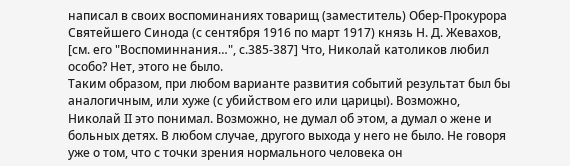написал в своих воспоминаниях товарищ (заместитель) Обер-Прокурора Святейшего Синода (с сентября 1916 по март 1917) князь Н. Д. Жевахов, [см. его "Воспоминнания…", с.385-387] Что, Николай католиков любил особо? Нет, этого не было.
Таким образом, при любом варианте развития событий результат был бы аналогичным, или хуже (с убийством его или царицы). Возможно, Николай II это понимал. Возможно, не думал об этом, а думал о жене и больных детях. В любом случае, другого выхода у него не было. Не говоря уже о том, что с точки зрения нормального человека он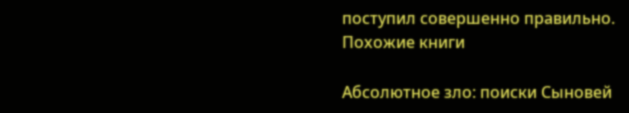поступил совершенно правильно.
Похожие книги

Абсолютное зло: поиски Сыновей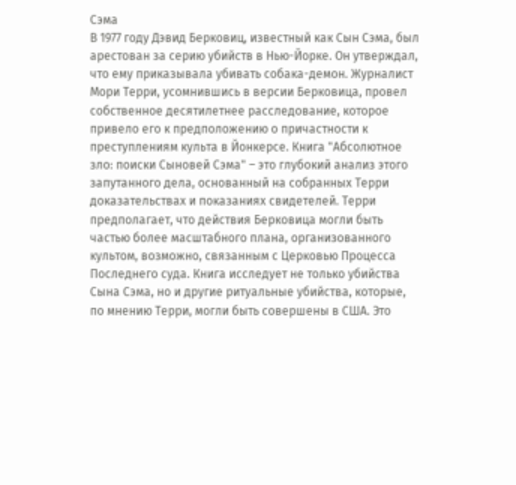Сэма
В 1977 году Дэвид Берковиц, известный как Сын Сэма, был арестован за серию убийств в Нью-Йорке. Он утверждал, что ему приказывала убивать собака-демон. Журналист Мори Терри, усомнившись в версии Берковица, провел собственное десятилетнее расследование, которое привело его к предположению о причастности к преступлениям культа в Йонкерсе. Книга "Абсолютное зло: поиски Сыновей Сэма" – это глубокий анализ этого запутанного дела, основанный на собранных Терри доказательствах и показаниях свидетелей. Терри предполагает, что действия Берковица могли быть частью более масштабного плана, организованного культом, возможно, связанным с Церковью Процесса Последнего суда. Книга исследует не только убийства Сына Сэма, но и другие ритуальные убийства, которые, по мнению Терри, могли быть совершены в США. Это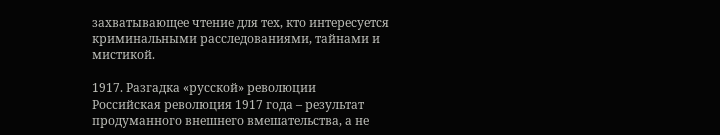захватывающее чтение для тех, кто интересуется криминальными расследованиями, тайнами и мистикой.

1917. Разгадка «русской» революции
Российская революция 1917 года – результат продуманного внешнего вмешательства, а не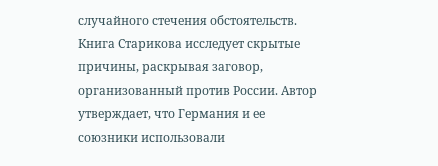случайного стечения обстоятельств. Книга Старикова исследует скрытые причины, раскрывая заговор, организованный против России. Автор утверждает, что Германия и ее союзники использовали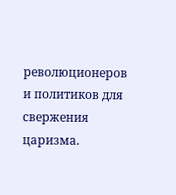революционеров и политиков для свержения царизма.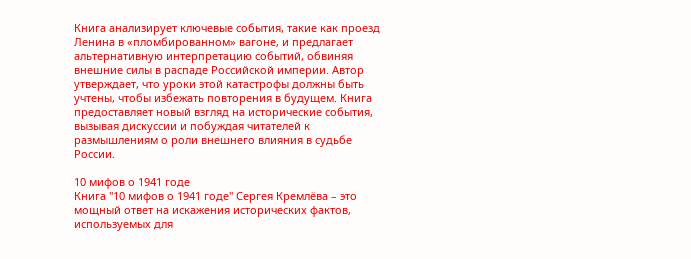Книга анализирует ключевые события, такие как проезд Ленина в «пломбированном» вагоне, и предлагает альтернативную интерпретацию событий, обвиняя внешние силы в распаде Российской империи. Автор утверждает, что уроки этой катастрофы должны быть учтены, чтобы избежать повторения в будущем. Книга предоставляет новый взгляд на исторические события, вызывая дискуссии и побуждая читателей к размышлениям о роли внешнего влияния в судьбе России.

10 мифов о 1941 годе
Книга "10 мифов о 1941 годе" Сергея Кремлёва – это мощный ответ на искажения исторических фактов, используемых для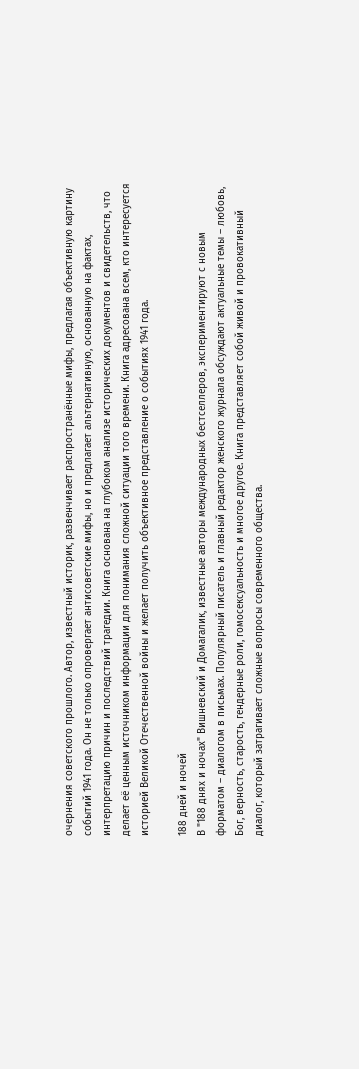очернения советского прошлого. Автор, известный историк, развенчивает распространённые мифы, предлагая объективную картину событий 1941 года. Он не только опровергает антисоветские мифы, но и предлагает альтернативную, основанную на фактах, интерпретацию причин и последствий трагедии. Книга основана на глубоком анализе исторических документов и свидетельств, что делает её ценным источником информации для понимания сложной ситуации того времени. Книга адресована всем, кто интересуется историей Великой Отечественной войны и желает получить объективное представление о событиях 1941 года.

188 дней и ночей
В "188 днях и ночах" Вишневский и Домагалик, известные авторы международных бестселлеров, экспериментируют с новым форматом – диалогом в письмах. Популярный писатель и главный редактор женского журнала обсуждают актуальные темы – любовь, Бог, верность, старость, гендерные роли, гомосексуальность и многое другое. Книга представляет собой живой и провокативный диалог, который затрагивает сложные вопросы современного общества.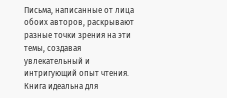Письма, написанные от лица обоих авторов, раскрывают разные точки зрения на эти темы, создавая увлекательный и интригующий опыт чтения. Книга идеальна для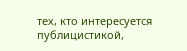тех, кто интересуется публицистикой,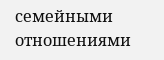семейными отношениями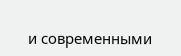и современными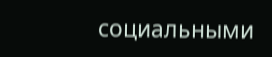социальными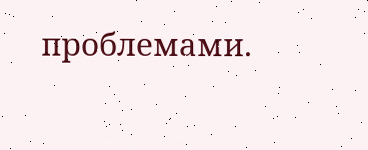проблемами.